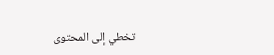تخطي إلى المحتوى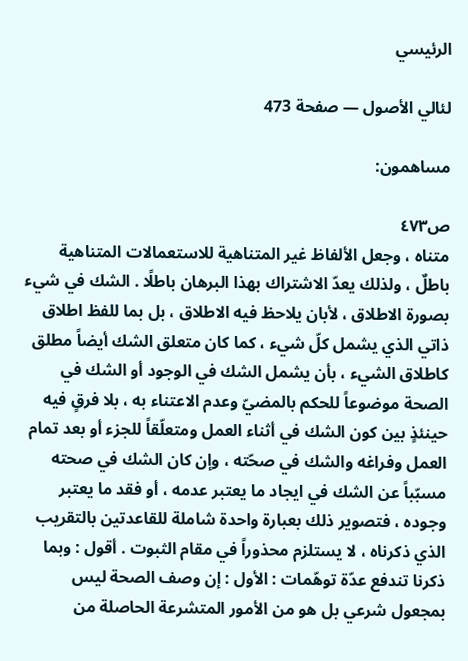الرئيسي

لئالي الأصول — صفحة 473

مساهمون:

ص٤٧٣
متناه ، وجعل الألفاظ غير المتناهية للاستعمالات المتناهية باطلٌ ، ولذلك يعدّ الاشتراك بهذا البرهان باطلًا . الشك في شيء بصورة الاطلاق ، لأبان يلاحظ فيه الاطلاق ، بل بما للفظ اطلاق ذاتي الذي يشمل كلّ شيء ، كما كان متعلق الشك أيضاً مطلق كاطلاق الشيء ، بأن يشمل الشك في الوجود أو الشك في الصحة موضوعاً للحكم بالمضيّ وعدم الاعتناء به ، بلا فرقٍ فيه حينئذٍ بين كون الشك في أثناء العمل ومتعلّقاً للجزء أو بعد تمام العمل وفراغه والشك في صحّته ، وإن كان الشك في صحته مسبّباً عن الشك في ايجاد ما يعتبر عدمه ، أو فقد ما يعتبر وجوده ، فتصوير ذلك بعبارة واحدة شاملة للقاعدتين بالتقريب الذي ذكرناه ، لا يستلزم محذوراً في مقام الثبوت . أقول : وبما ذكرنا تندفع عدّة توهّمات : الأول : إن وصف الصحة ليس بمجعول شرعي بل هو من الأمور المتشرعة الحاصلة من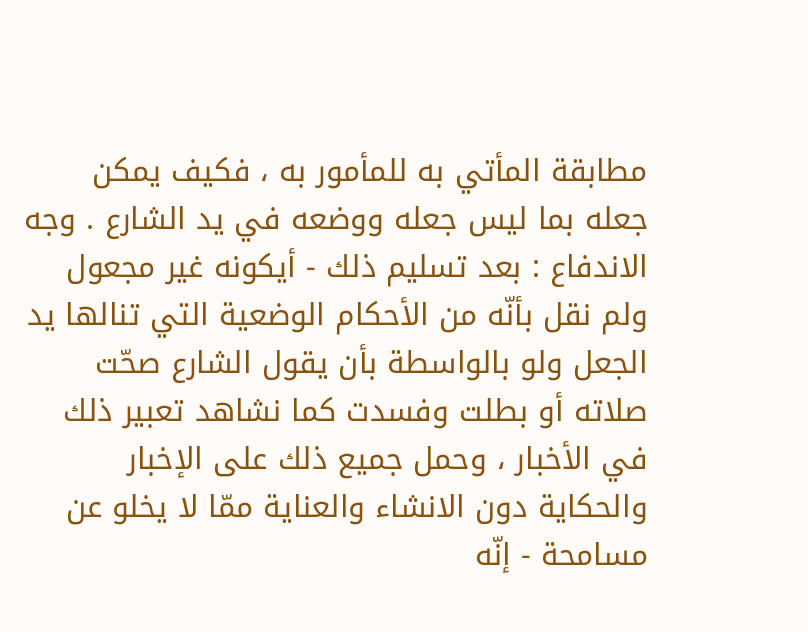مطابقة المأتي به للمأمور به ، فكيف يمكن جعله بما ليس جعله ووضعه في يد الشارع . وجه الاندفاع : بعد تسليم ذلك - أيكونه غير مجعول ولم نقل بأنّه من الأحكام الوضعية التي تنالها يد الجعل ولو بالواسطة بأن يقول الشارع صحّت صلاته أو بطلت وفسدت كما نشاهد تعبير ذلك في الأخبار ، وحمل جميع ذلك على الإخبار والحكاية دون الانشاء والعناية ممّا لا يخلو عن مسامحة - إنّه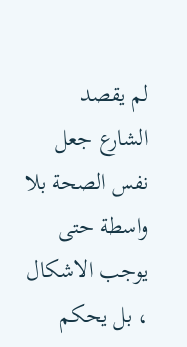لم يقصد الشارع جعل نفس الصحة بلا واسطة حتى يوجب الاشكال ، بل يحكم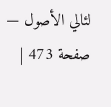لئالي الأصول — صفحة 473 |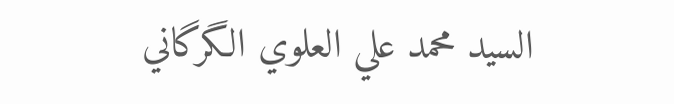السيد محمد علي العلوي الگرگاني